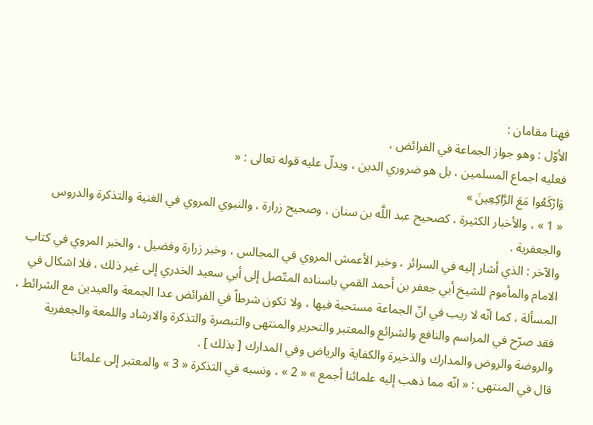فهنا مقامان :
الأوّل : وهو جواز الجماعة في الفرائض ،
فعليه اجماع المسلمين ، بل هو ضروري الدين ، ويدلّ عليه قوله تعالى : «
وَارْكَعُوا مَعَ الرَّاكِعِينَ »
« 1 » ، والأخبار الكثيرة ، كصحيح عبد اللَّه بن سنان ، وصحيح زرارة ، والنبوي المروي في الغنية والتذكرة والدروس والجعفرية .
والآخر : الذي أشار إليه في السرائر ، وخبر الأعمش المروي في المجالس ، وخبر زرارة وفضيل ، والخبر المروي في كتاب الامام والمأموم للشيخ أبي جعفر بن أحمد القمي باسناده المتّصل إلى أبي سعيد الخدري إلى غير ذلك ، فلا اشكال في المسألة ، كما انّه لا ريب في انّ الجماعة مستحبة فيها ، ولا تكون شرطاً في الفرائض عدا الجمعة والعيدين مع الشرائط ، فقد صرّح في المراسم والنافع والشرائع والمعتبر والتحرير والمنتهى والتبصرة والتذكرة والارشاد واللمعة والجعفرية والروضة والروض والمدارك والذخيرة والكفاية والرياض وفي المدارك [ بذلك ] .
قال في المنتهى : « انّه مما ذهب إليه علمائنا أجمع » « 2 » ، ونسبه في التذكرة « 3 » والمعتبر إلى علمائنا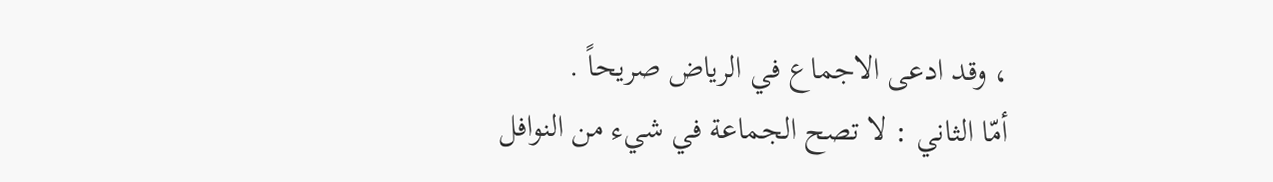، وقد ادعى الاجماع في الرياض صريحاً .
أمّا الثاني : لا تصح الجماعة في شيء من النوافل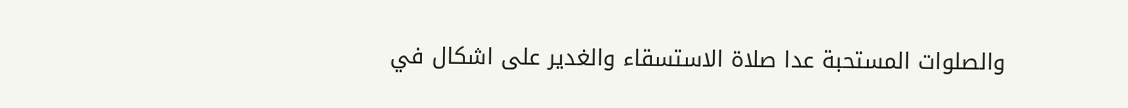والصلوات المستحبة عدا صلاة الاستسقاء والغدير على اشكال في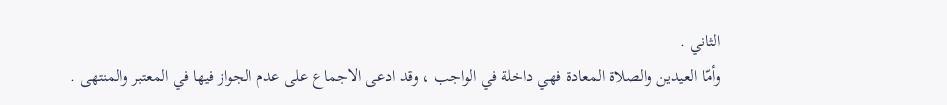الثاني .
وأمّا العيدين والصلاة المعادة فهي داخلة في الواجب ، وقد ادعى الاجماع على عدم الجواز فيها في المعتبر والمنتهى .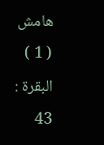هامش
( 1 ) البقرة : 43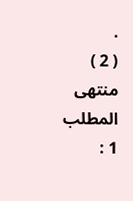.
( 2 ) منتهى المطلب 1 :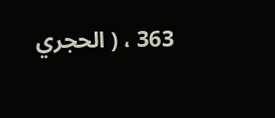363 ، ( الحجري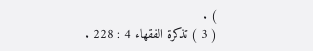) .
( 3 ) تذكرة الفقهاء 4 : 228 .